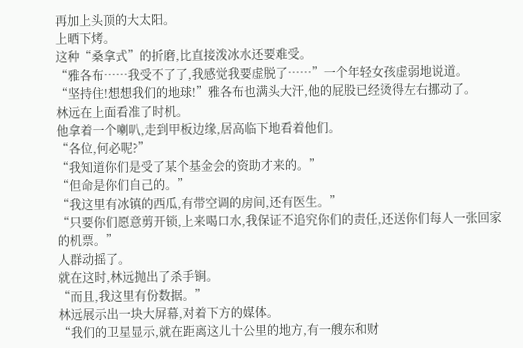再加上头顶的大太阳。
上晒下烤。
这种“桑拿式”的折磨,比直接泼冰水还要难受。
“雅各布……我受不了了,我感觉我要虚脱了……”一个年轻女孩虚弱地说道。
“坚持住!想想我们的地球!”雅各布也满头大汗,他的屁股已经烫得左右挪动了。
林远在上面看准了时机。
他拿着一个喇叭,走到甲板边缘,居高临下地看着他们。
“各位,何必呢?”
“我知道你们是受了某个基金会的资助才来的。”
“但命是你们自己的。”
“我这里有冰镇的西瓜,有带空调的房间,还有医生。”
“只要你们愿意剪开锁,上来喝口水,我保证不追究你们的责任,还送你们每人一张回家的机票。”
人群动摇了。
就在这时,林远抛出了杀手锏。
“而且,我这里有份数据。”
林远展示出一块大屏幕,对着下方的媒体。
“我们的卫星显示,就在距离这儿十公里的地方,有一艘东和财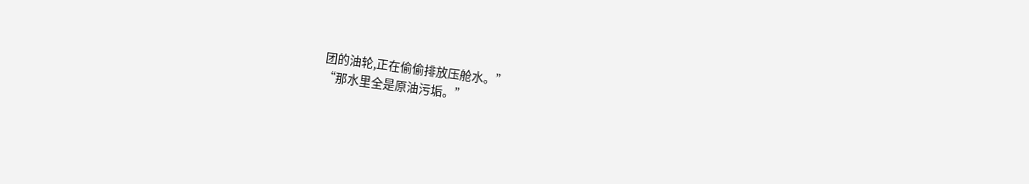团的油轮,正在偷偷排放压舱水。”
“那水里全是原油污垢。”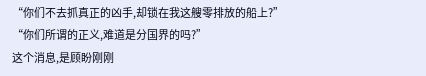“你们不去抓真正的凶手,却锁在我这艘零排放的船上?”
“你们所谓的正义,难道是分国界的吗?”
这个消息,是顾盼刚刚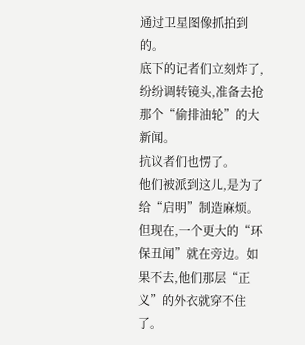通过卫星图像抓拍到的。
底下的记者们立刻炸了,纷纷调转镜头,准备去抢那个“偷排油轮”的大新闻。
抗议者们也愣了。
他们被派到这儿,是为了给“启明”制造麻烦。
但现在,一个更大的“环保丑闻”就在旁边。如果不去,他们那层“正义”的外衣就穿不住了。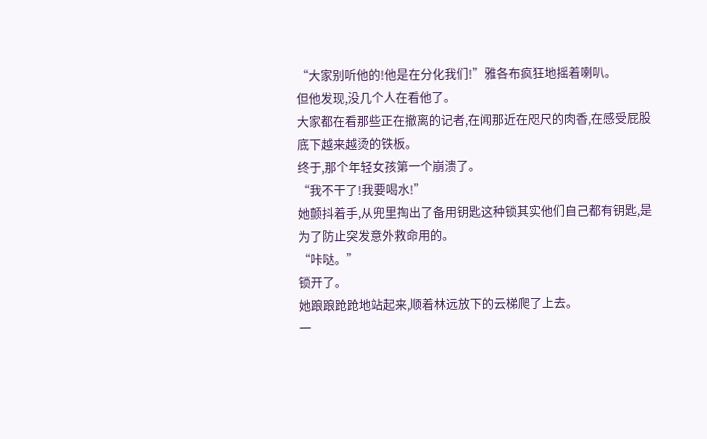“大家别听他的!他是在分化我们!”雅各布疯狂地摇着喇叭。
但他发现,没几个人在看他了。
大家都在看那些正在撤离的记者,在闻那近在咫尺的肉香,在感受屁股底下越来越烫的铁板。
终于,那个年轻女孩第一个崩溃了。
“我不干了!我要喝水!”
她颤抖着手,从兜里掏出了备用钥匙这种锁其实他们自己都有钥匙,是为了防止突发意外救命用的。
“咔哒。”
锁开了。
她踉踉跄跄地站起来,顺着林远放下的云梯爬了上去。
一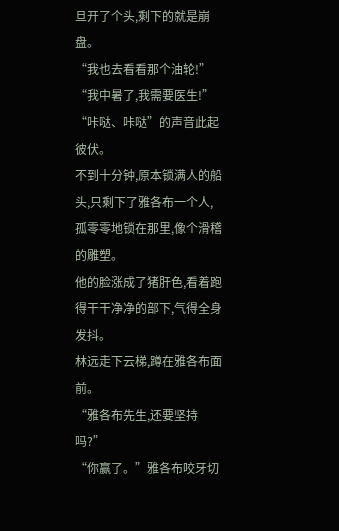旦开了个头,剩下的就是崩盘。
“我也去看看那个油轮!”
“我中暑了,我需要医生!”
“咔哒、咔哒”的声音此起彼伏。
不到十分钟,原本锁满人的船头,只剩下了雅各布一个人,孤零零地锁在那里,像个滑稽的雕塑。
他的脸涨成了猪肝色,看着跑得干干净净的部下,气得全身发抖。
林远走下云梯,蹲在雅各布面前。
“雅各布先生,还要坚持吗?”
“你赢了。”雅各布咬牙切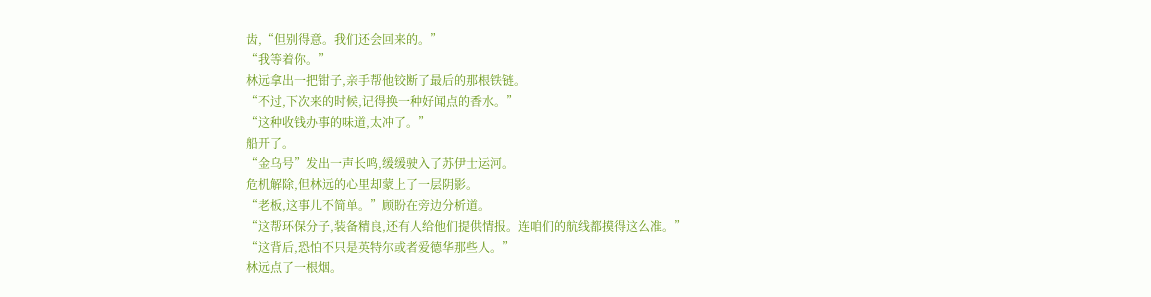齿,“但别得意。我们还会回来的。”
“我等着你。”
林远拿出一把钳子,亲手帮他铰断了最后的那根铁链。
“不过,下次来的时候,记得换一种好闻点的香水。”
“这种收钱办事的味道,太冲了。”
船开了。
“金乌号”发出一声长鸣,缓缓驶入了苏伊士运河。
危机解除,但林远的心里却蒙上了一层阴影。
“老板,这事儿不简单。”顾盼在旁边分析道。
“这帮环保分子,装备精良,还有人给他们提供情报。连咱们的航线都摸得这么准。”
“这背后,恐怕不只是英特尔或者爱德华那些人。”
林远点了一根烟。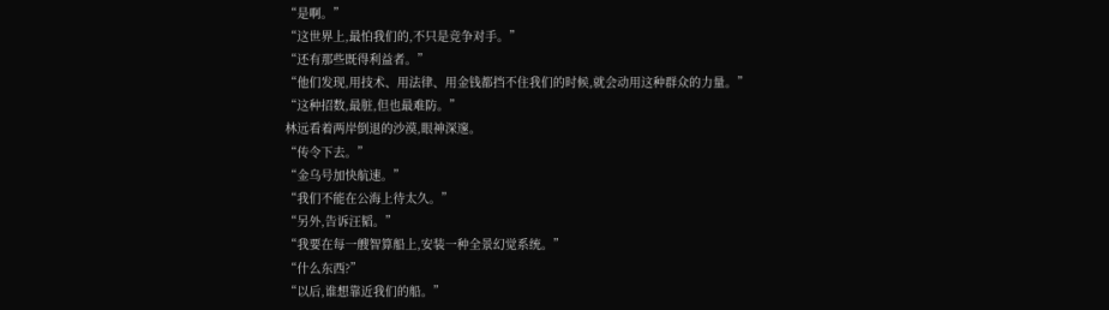“是啊。”
“这世界上,最怕我们的,不只是竞争对手。”
“还有那些既得利益者。”
“他们发现,用技术、用法律、用金钱都挡不住我们的时候,就会动用这种群众的力量。”
“这种招数,最脏,但也最难防。”
林远看着两岸倒退的沙漠,眼神深邃。
“传令下去。”
“金乌号加快航速。”
“我们不能在公海上待太久。”
“另外,告诉汪韬。”
“我要在每一艘智算船上,安装一种全景幻觉系统。”
“什么东西?”
“以后,谁想靠近我们的船。”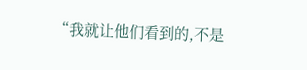“我就让他们看到的,不是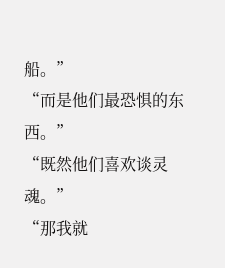船。”
“而是他们最恐惧的东西。”
“既然他们喜欢谈灵魂。”
“那我就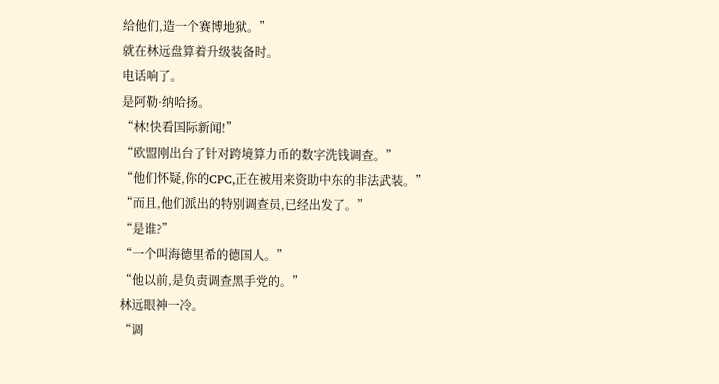给他们,造一个赛博地狱。”
就在林远盘算着升级装备时。
电话响了。
是阿勒·纳哈扬。
“林!快看国际新闻!”
“欧盟刚出台了针对跨境算力币的数字洗钱调查。”
“他们怀疑,你的CPC,正在被用来资助中东的非法武装。”
“而且,他们派出的特别调查员,已经出发了。”
“是谁?”
“一个叫海德里希的德国人。”
“他以前,是负责调查黑手党的。”
林远眼神一冷。
“调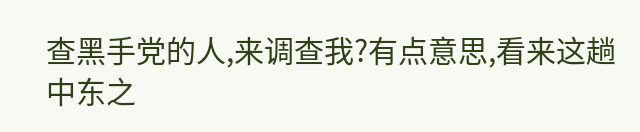查黑手党的人,来调查我?有点意思,看来这趟中东之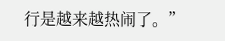行是越来越热闹了。”